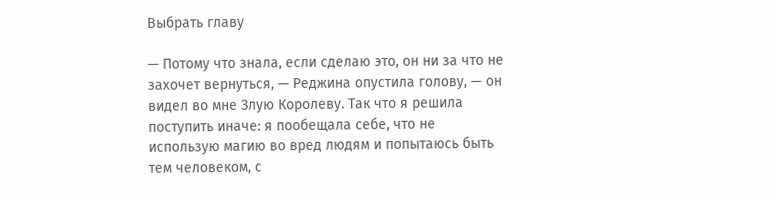Выбрать главу

— Потому что знала, если сделаю это, он ни за что не захочет вернуться, — Реджина опустила голову, — он видел во мне Злую Королеву. Так что я решила поступить иначе: я пообещала себе, что не использую магию во вред людям и попытаюсь быть тем человеком, с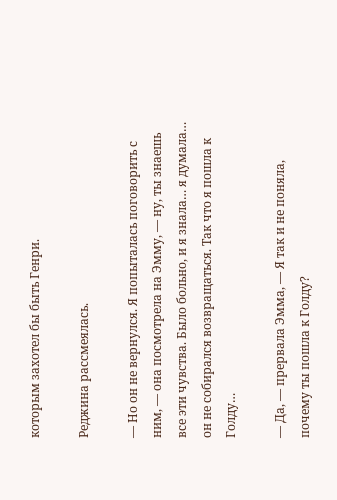которым захотел бы быть Генри.

Реджина рассмеялась.

— Но он не вернулся. Я попыталась поговорить с ним, — она посмотрела на Эмму, — ну, ты знаешь все эти чувства. Было больно, и я знала… я думала… он не собирался возвращаться. Так что я пошла к Голду…

— Да, — прервала Эмма, — Я так и не поняла, почему ты пошла к Голду?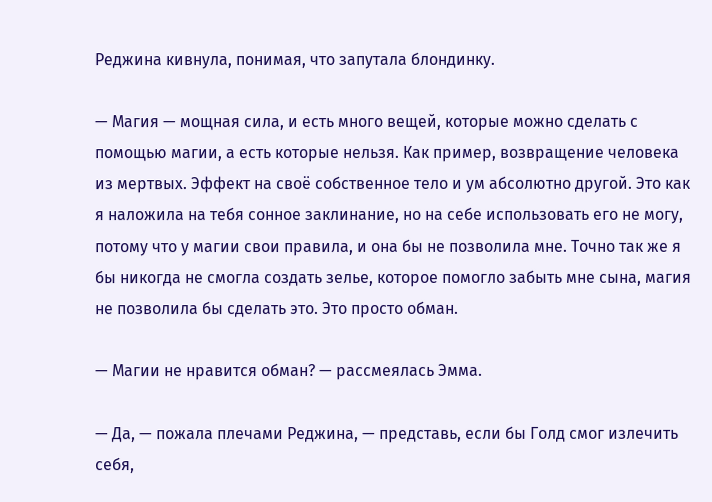Реджина кивнула, понимая, что запутала блондинку.

— Магия — мощная сила, и есть много вещей, которые можно сделать с помощью магии, а есть которые нельзя. Как пример, возвращение человека из мертвых. Эффект на своё собственное тело и ум абсолютно другой. Это как я наложила на тебя сонное заклинание, но на себе использовать его не могу, потому что у магии свои правила, и она бы не позволила мне. Точно так же я бы никогда не смогла создать зелье, которое помогло забыть мне сына, магия не позволила бы сделать это. Это просто обман.

— Магии не нравится обман? — рассмеялась Эмма.

— Да, — пожала плечами Реджина, — представь, если бы Голд смог излечить себя,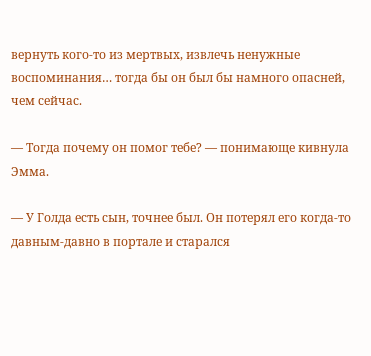вернуть кого-то из мертвых, извлечь ненужные воспоминания… тогда бы он был бы намного опасней, чем сейчас.

— Тогда почему он помог тебе? — понимающе кивнула Эмма.

— У Голда есть сын, точнее был. Он потерял его когда-то давным-давно в портале и старался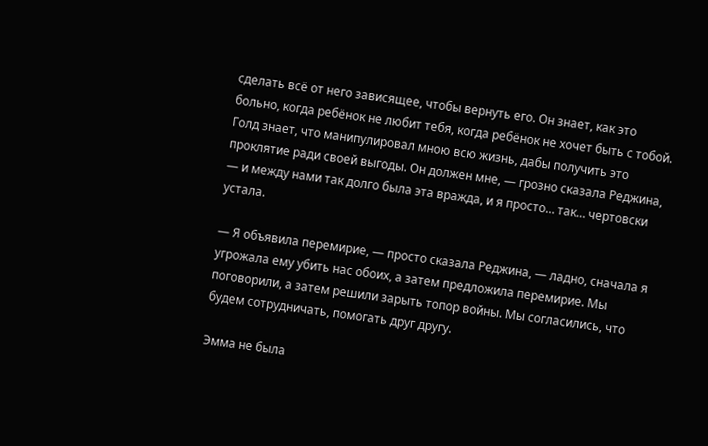сделать всё от него зависящее, чтобы вернуть его. Он знает, как это больно, когда ребёнок не любит тебя, когда ребёнок не хочет быть с тобой. Голд знает, что манипулировал мною всю жизнь, дабы получить это проклятие ради своей выгоды. Он должен мне, — грозно сказала Реджина, — и между нами так долго была эта вражда, и я просто… так… чертовски устала.

— Я объявила перемирие, — просто сказала Реджина, — ладно, сначала я угрожала ему убить нас обоих, а затем предложила перемирие. Мы поговорили, а затем решили зарыть топор войны. Мы согласились, что будем сотрудничать, помогать друг другу.

Эмма не была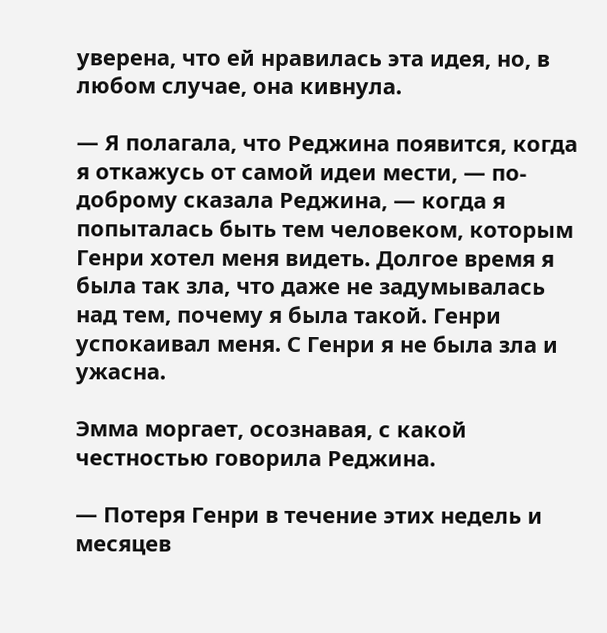уверена, что ей нравилась эта идея, но, в любом случае, она кивнула.

— Я полагала, что Реджина появится, когда я откажусь от самой идеи мести, — по-доброму сказала Реджина, — когда я попыталась быть тем человеком, которым Генри хотел меня видеть. Долгое время я была так зла, что даже не задумывалась над тем, почему я была такой. Генри успокаивал меня. С Генри я не была зла и ужасна.

Эмма моргает, осознавая, с какой честностью говорила Реджина.

— Потеря Генри в течение этих недель и месяцев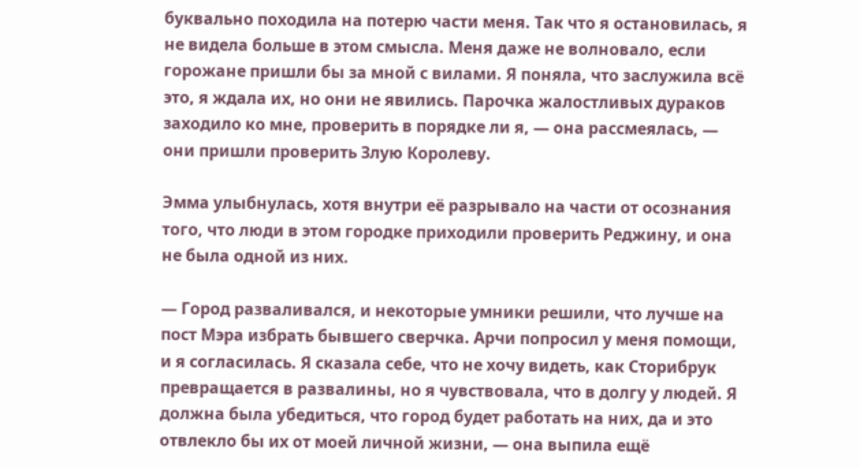буквально походила на потерю части меня. Так что я остановилась, я не видела больше в этом смысла. Меня даже не волновало, если горожане пришли бы за мной с вилами. Я поняла, что заслужила всё это, я ждала их, но они не явились. Парочка жалостливых дураков заходило ко мне, проверить в порядке ли я, — она рассмеялась, — они пришли проверить Злую Королеву.

Эмма улыбнулась, хотя внутри её разрывало на части от осознания того, что люди в этом городке приходили проверить Реджину, и она не была одной из них.

— Город разваливался, и некоторые умники решили, что лучше на пост Мэра избрать бывшего сверчка. Арчи попросил у меня помощи, и я согласилась. Я сказала себе, что не хочу видеть, как Сторибрук превращается в развалины, но я чувствовала, что в долгу у людей. Я должна была убедиться, что город будет работать на них, да и это отвлекло бы их от моей личной жизни, — она выпила ещё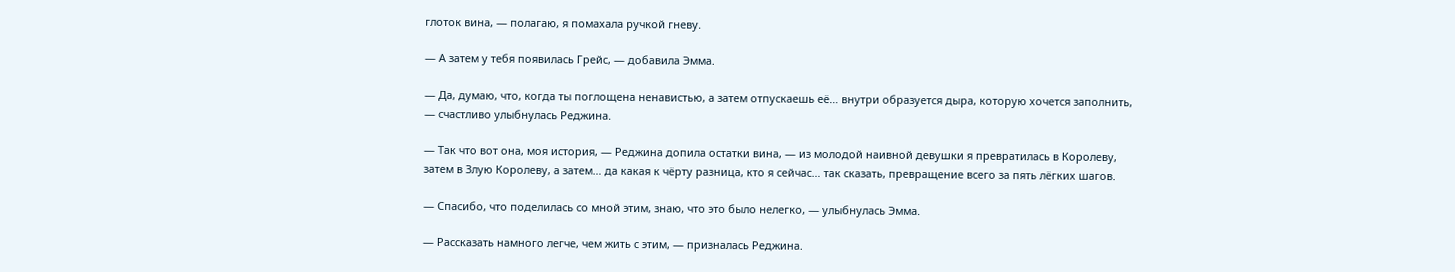глоток вина, — полагаю, я помахала ручкой гневу.

— А затем у тебя появилась Грейс, — добавила Эмма.

— Да, думаю, что, когда ты поглощена ненавистью, а затем отпускаешь её… внутри образуется дыра, которую хочется заполнить, — счастливо улыбнулась Реджина.

— Так что вот она, моя история, — Реджина допила остатки вина, — из молодой наивной девушки я превратилась в Королеву, затем в Злую Королеву, а затем… да какая к чёрту разница, кто я сейчас… так сказать, превращение всего за пять лёгких шагов.

— Спасибо, что поделилась со мной этим, знаю, что это было нелегко, — улыбнулась Эмма.

— Рассказать намного легче, чем жить с этим, — призналась Реджина.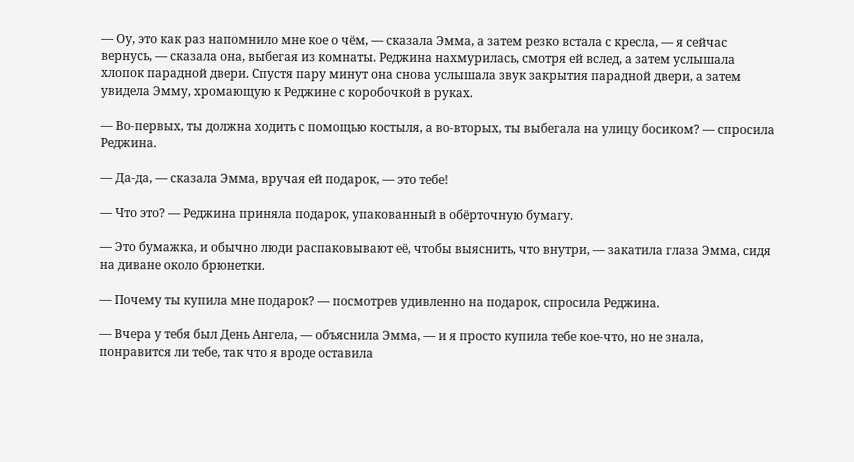— Оу, это как раз напомнило мне кое о чём, — сказала Эмма, а затем резко встала с кресла, — я сейчас вернусь, — сказала она, выбегая из комнаты. Реджина нахмурилась, смотря ей вслед, а затем услышала хлопок парадной двери. Спустя пару минут она снова услышала звук закрытия парадной двери, а затем увидела Эмму, хромающую к Реджине с коробочкой в руках.

— Во-первых, ты должна ходить с помощью костыля, а во-вторых, ты выбегала на улицу босиком? — спросила Реджина.

— Да-да, — сказала Эмма, вручая ей подарок, — это тебе!

— Что это? — Реджина приняла подарок, упакованный в обёрточную бумагу.

— Это бумажка, и обычно люди распаковывают её, чтобы выяснить, что внутри, — закатила глаза Эмма, сидя на диване около брюнетки.

— Почему ты купила мне подарок? — посмотрев удивленно на подарок, спросила Реджина.

— Вчера у тебя был День Ангела, — объяснила Эмма, — и я просто купила тебе кое-что, но не знала, понравится ли тебе, так что я вроде оставила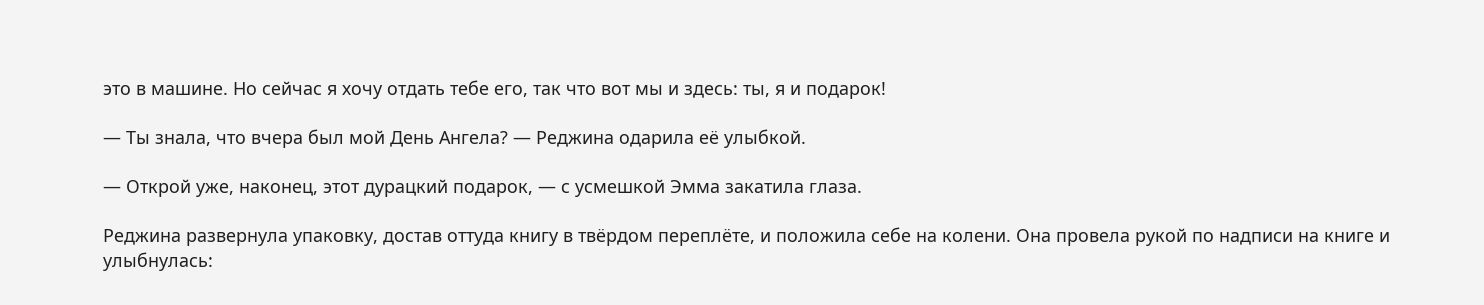это в машине. Но сейчас я хочу отдать тебе его, так что вот мы и здесь: ты, я и подарок!

— Ты знала, что вчера был мой День Ангела? — Реджина одарила её улыбкой.

— Открой уже, наконец, этот дурацкий подарок, — с усмешкой Эмма закатила глаза.

Реджина развернула упаковку, достав оттуда книгу в твёрдом переплёте, и положила себе на колени. Она провела рукой по надписи на книге и улыбнулась: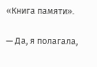«Книга памяти».

— Да, я полагала,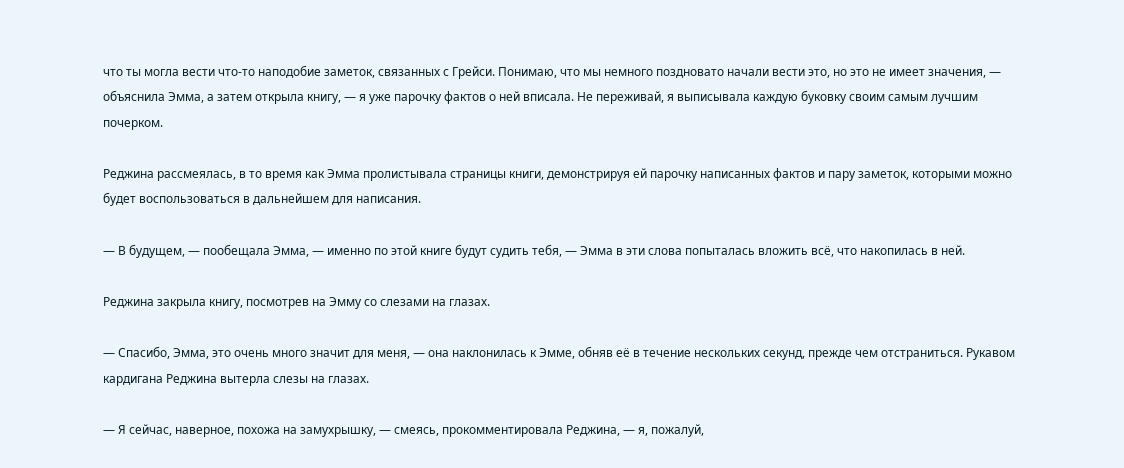что ты могла вести что-то наподобие заметок, связанных с Грейси. Понимаю, что мы немного поздновато начали вести это, но это не имеет значения, — объяснила Эмма, а затем открыла книгу, — я уже парочку фактов о ней вписала. Не переживай, я выписывала каждую буковку своим самым лучшим почерком.

Реджина рассмеялась, в то время как Эмма пролистывала страницы книги, демонстрируя ей парочку написанных фактов и пару заметок, которыми можно будет воспользоваться в дальнейшем для написания.

— В будущем, — пообещала Эмма, — именно по этой книге будут судить тебя, — Эмма в эти слова попыталась вложить всё, что накопилась в ней.

Реджина закрыла книгу, посмотрев на Эмму со слезами на глазах.

— Спасибо, Эмма, это очень много значит для меня, — она наклонилась к Эмме, обняв её в течение нескольких секунд, прежде чем отстраниться. Рукавом кардигана Реджина вытерла слезы на глазах.

— Я сейчас, наверное, похожа на замухрышку, — смеясь, прокомментировала Реджина, — я, пожалуй,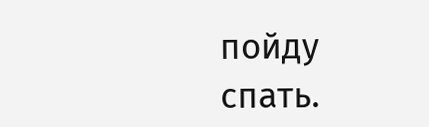пойду спать.